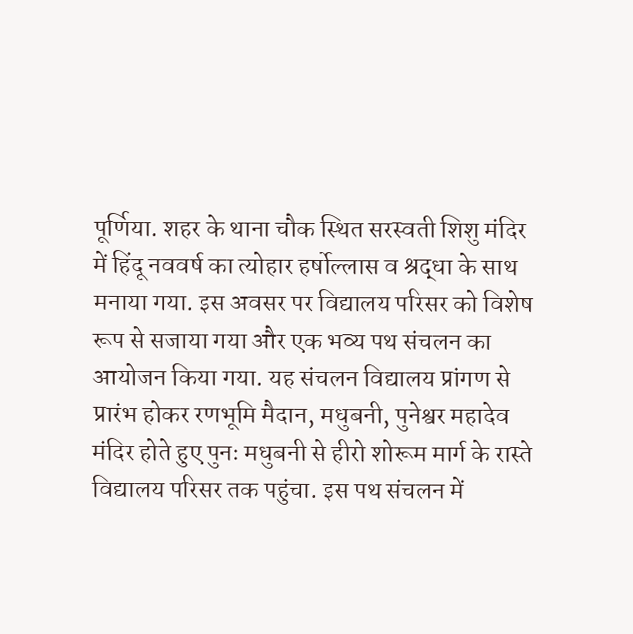पूर्णिया. शहर के थाना चौक स्थित सरस्वती शिशु मंदिर में हिंदू नववर्ष का त्योहार हर्षोल्लास व श्रद्धा के साथ मनाया गया. इस अवसर पर विद्यालय परिसर को विशेष रूप से सजाया गया और एक भव्य पथ संचलन का आयोजन किया गया. यह संचलन विद्यालय प्रांगण से प्रारंभ होकर रणभूमि मैदान, मधुबनी, पुनेश्वर महादेव मंदिर होते हुए पुनः मधुबनी से हीरो शोरूम मार्ग के रास्ते विद्यालय परिसर तक पहुंचा. इस पथ संचलन में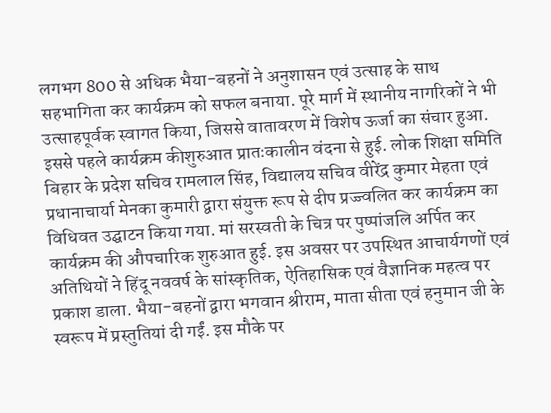लगभग 800 से अधिक भैया-बहनों ने अनुशासन एवं उत्साह के साथ सहभागिता कर कार्यक्रम को सफल बनाया. पूरे मार्ग में स्थानीय नागरिकों ने भी उत्साहपूर्वक स्वागत किया, जिससे वातावरण में विशेष ऊर्जा का संचार हुआ. इससे पहले कार्यक्रम कीशुरुआत प्रातःकालीन वंदना से हुई. लोक शिक्षा समिति बिहार के प्रदेश सचिव रामलाल सिंह, विद्यालय सचिव वीरेंद्र कुमार मेहता एवं प्रधानाचार्या मेनका कुमारी द्वारा संयुक्त रूप से दीप प्रज्ज्वलित कर कार्यक्रम का विधिवत उद्घाटन किया गया. मां सरस्वती के चित्र पर पुष्पांजलि अर्पित कर कार्यक्रम की औपचारिक शुरुआत हुई. इस अवसर पर उपस्थित आचार्यगणों एवं अतिथियों ने हिंदू नववर्ष के सांस्कृतिक, ऐतिहासिक एवं वैज्ञानिक महत्व पर प्रकाश डाला. भैया-बहनों द्वारा भगवान श्रीराम, माता सीता एवं हनुमान जी के स्वरूप में प्रस्तुतियां दी गईं. इस मौके पर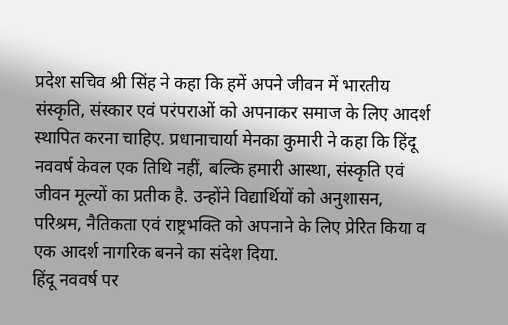प्रदेश सचिव श्री सिंह ने कहा कि हमें अपने जीवन में भारतीय संस्कृति, संस्कार एवं परंपराओं को अपनाकर समाज के लिए आदर्श स्थापित करना चाहिए. प्रधानाचार्या मेनका कुमारी ने कहा कि हिंदू नववर्ष केवल एक तिथि नहीं, बल्कि हमारी आस्था, संस्कृति एवं जीवन मूल्यों का प्रतीक है. उन्होंने विद्यार्थियों को अनुशासन, परिश्रम, नैतिकता एवं राष्ट्रभक्ति को अपनाने के लिए प्रेरित किया व एक आदर्श नागरिक बनने का संदेश दिया.
हिंदू नववर्ष पर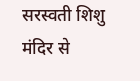सरस्वती शिशु मंदिर से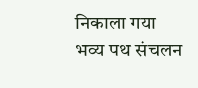निकाला गया भव्य पथ संचलन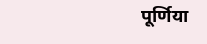पूर्णिया